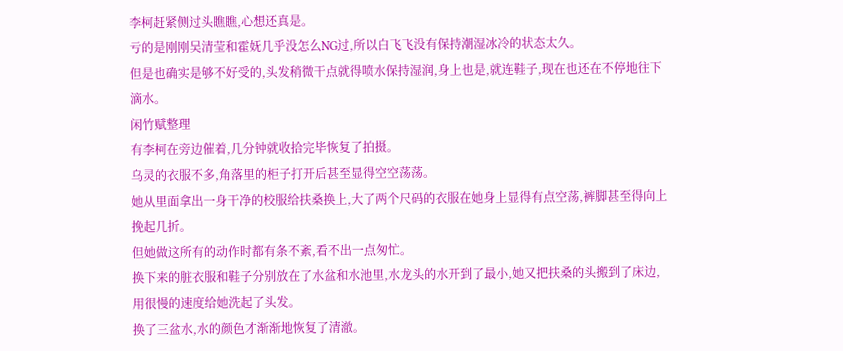李柯赶紧侧过头瞧瞧,心想还真是。
亏的是刚刚吴清莹和霍妩几乎没怎么NG过,所以白飞飞没有保持潮湿冰冷的状态太久。
但是也确实是够不好受的,头发稍微干点就得喷水保持湿润,身上也是,就连鞋子,现在也还在不停地往下滴水。
闲竹赋整理
有李柯在旁边催着,几分钟就收拾完毕恢复了拍摄。
乌灵的衣服不多,角落里的柜子打开后甚至显得空空荡荡。
她从里面拿出一身干净的校服给扶桑换上,大了两个尺码的衣服在她身上显得有点空荡,裤脚甚至得向上挽起几折。
但她做这所有的动作时都有条不紊,看不出一点匆忙。
换下来的脏衣服和鞋子分别放在了水盆和水池里,水龙头的水开到了最小,她又把扶桑的头搬到了床边,用很慢的速度给她洗起了头发。
换了三盆水,水的颜色才渐渐地恢复了清澈。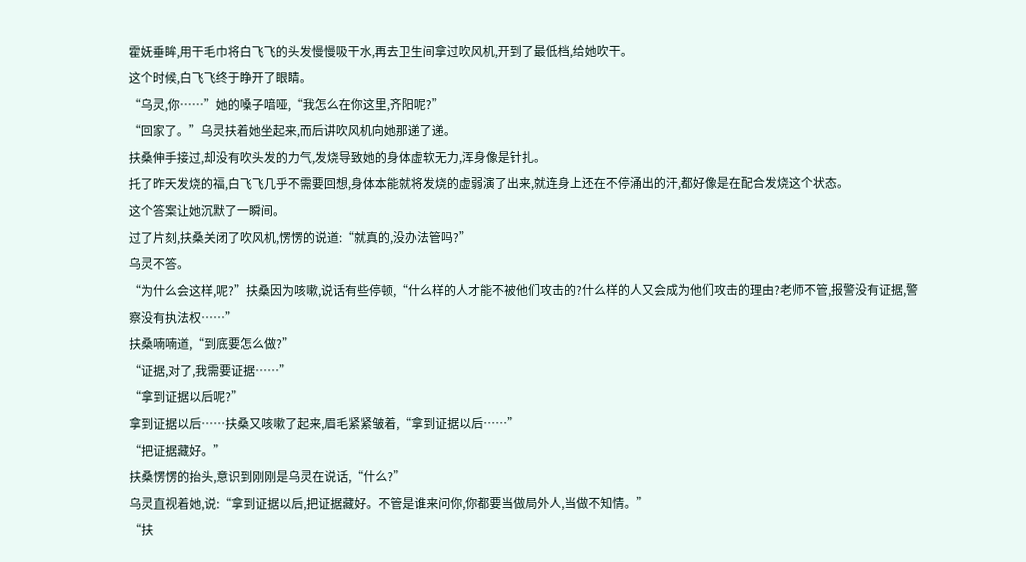霍妩垂眸,用干毛巾将白飞飞的头发慢慢吸干水,再去卫生间拿过吹风机,开到了最低档,给她吹干。
这个时候,白飞飞终于睁开了眼睛。
“乌灵,你……”她的嗓子喑哑,“我怎么在你这里,齐阳呢?”
“回家了。”乌灵扶着她坐起来,而后讲吹风机向她那递了递。
扶桑伸手接过,却没有吹头发的力气,发烧导致她的身体虚软无力,浑身像是针扎。
托了昨天发烧的福,白飞飞几乎不需要回想,身体本能就将发烧的虚弱演了出来,就连身上还在不停涌出的汗,都好像是在配合发烧这个状态。
这个答案让她沉默了一瞬间。
过了片刻,扶桑关闭了吹风机,愣愣的说道:“就真的,没办法管吗?”
乌灵不答。
“为什么会这样,呢?”扶桑因为咳嗽,说话有些停顿,“什么样的人才能不被他们攻击的?什么样的人又会成为他们攻击的理由?老师不管,报警没有证据,警察没有执法权……”
扶桑喃喃道,“到底要怎么做?”
“证据,对了,我需要证据……”
“拿到证据以后呢?”
拿到证据以后……扶桑又咳嗽了起来,眉毛紧紧皱着,“拿到证据以后……”
“把证据藏好。”
扶桑愣愣的抬头,意识到刚刚是乌灵在说话,“什么?”
乌灵直视着她,说:“拿到证据以后,把证据藏好。不管是谁来问你,你都要当做局外人,当做不知情。”
“扶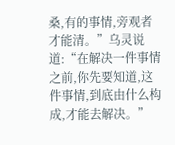桑,有的事情,旁观者才能清。”乌灵说道:“在解决一件事情之前,你先要知道,这件事情,到底由什么构成,才能去解决。”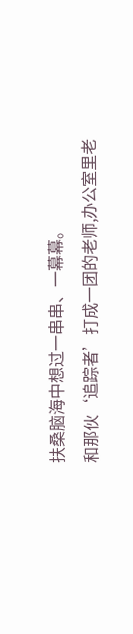扶桑脑海中想过一串串、一幕幕。
和那伙‘追踪者’打成一团的老师,办公室里老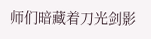师们暗藏着刀光剑影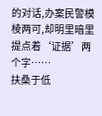的对话,办案民警模棱两可,却明里暗里提点着‘证据’两个字……
扶桑于低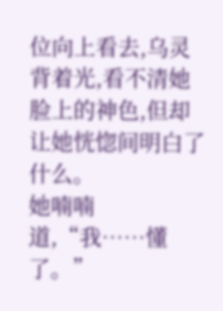位向上看去,乌灵背着光,看不清她脸上的神色,但却让她恍惚间明白了什么。
她喃喃道,“我……懂了。”